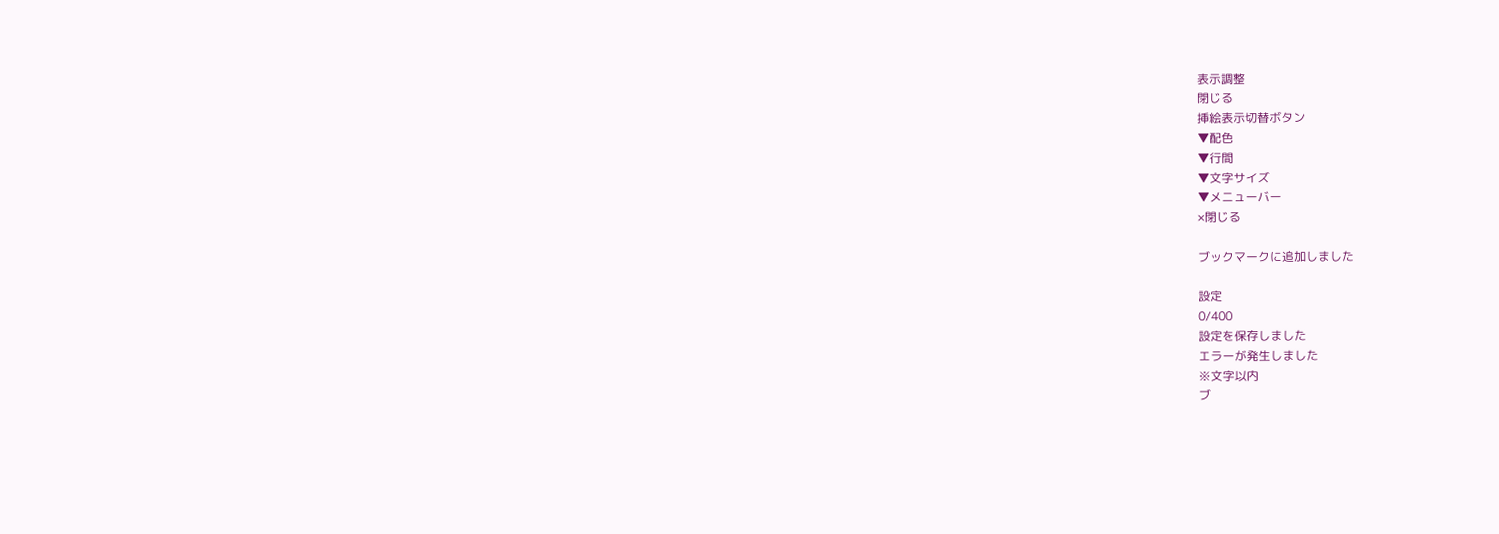表示調整
閉じる
挿絵表示切替ボタン
▼配色
▼行間
▼文字サイズ
▼メニューバー
×閉じる

ブックマークに追加しました

設定
0/400
設定を保存しました
エラーが発生しました
※文字以内
ブ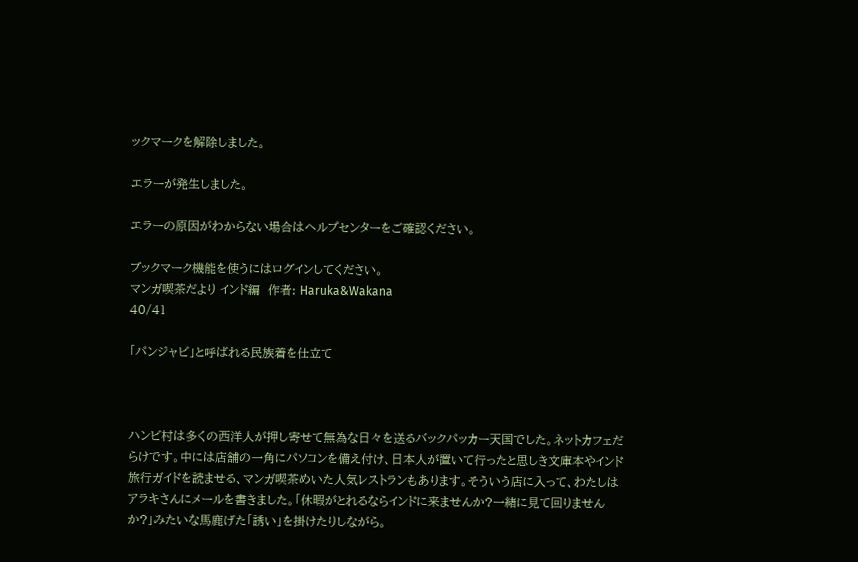ックマークを解除しました。

エラーが発生しました。

エラーの原因がわからない場合はヘルプセンターをご確認ください。

ブックマーク機能を使うにはログインしてください。
マンガ喫茶だより インド編  作者: Haruka&Wakana
40/41

「パンジャビ」と呼ばれる民族着を仕立て



ハンビ村は多くの西洋人が押し寄せて無為な日々を送るバックパッカー天国でした。ネットカフェだらけです。中には店舗の一角にパソコンを備え付け、日本人が置いて行ったと思しき文庫本やインド旅行ガイドを読ませる、マンガ喫茶めいた人気レストランもあります。そういう店に入って、わたしはアラキさんにメールを書きました。「休暇がとれるならインドに来ませんか?一緒に見て回りませんか?」みたいな馬鹿げた「誘い」を掛けたりしながら。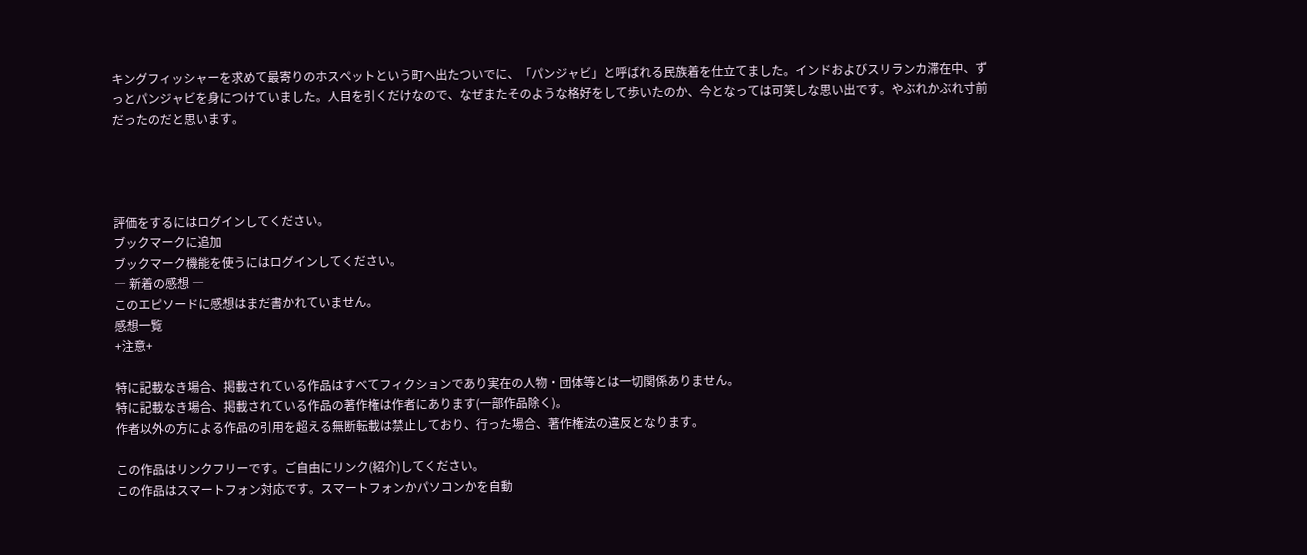キングフィッシャーを求めて最寄りのホスペットという町へ出たついでに、「パンジャビ」と呼ばれる民族着を仕立てました。インドおよびスリランカ滞在中、ずっとパンジャビを身につけていました。人目を引くだけなので、なぜまたそのような格好をして歩いたのか、今となっては可笑しな思い出です。やぶれかぶれ寸前だったのだと思います。




評価をするにはログインしてください。
ブックマークに追加
ブックマーク機能を使うにはログインしてください。
― 新着の感想 ―
このエピソードに感想はまだ書かれていません。
感想一覧
+注意+

特に記載なき場合、掲載されている作品はすべてフィクションであり実在の人物・団体等とは一切関係ありません。
特に記載なき場合、掲載されている作品の著作権は作者にあります(一部作品除く)。
作者以外の方による作品の引用を超える無断転載は禁止しており、行った場合、著作権法の違反となります。

この作品はリンクフリーです。ご自由にリンク(紹介)してください。
この作品はスマートフォン対応です。スマートフォンかパソコンかを自動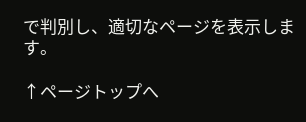で判別し、適切なページを表示します。

↑ページトップへ